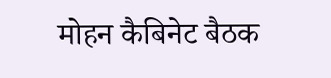मोहन कैबिनेट बैठक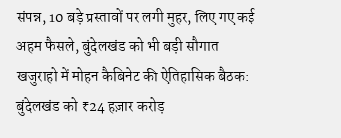संपन्न, 10 बड़े प्रस्तावों पर लगी मुहर, लिए गए कई अहम फैसले, बुंदेलखंड को भी बड़ी सौगात
खजुराहो में मोहन कैबिनेट की ऐतिहासिक बैठक: बुंदेलखंड को ₹24 हज़ार करोड़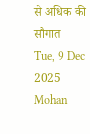से अधिक की सौगात
Tue, 9 Dec 2025
Mohan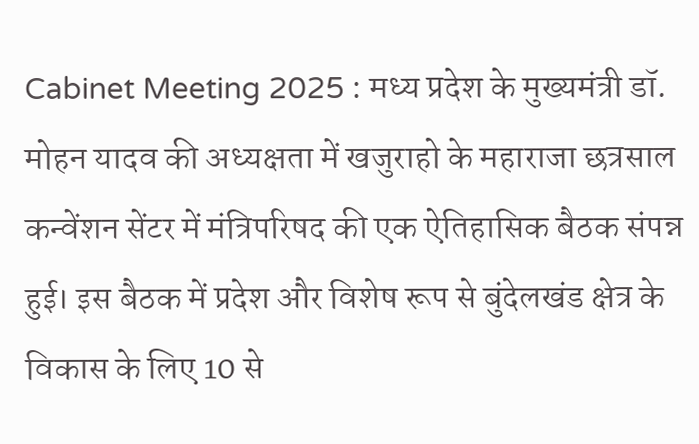Cabinet Meeting 2025 : मध्य प्रदेश के मुख्यमंत्री डॉ. मोहन यादव की अध्यक्षता में खजुराहो के महाराजा छत्रसाल कन्वेंशन सेंटर में मंत्रिपरिषद की एक ऐतिहासिक बैठक संपन्न हुई। इस बैठक में प्रदेश और विशेष रूप से बुंदेलखंड क्षेत्र के विकास के लिए 10 से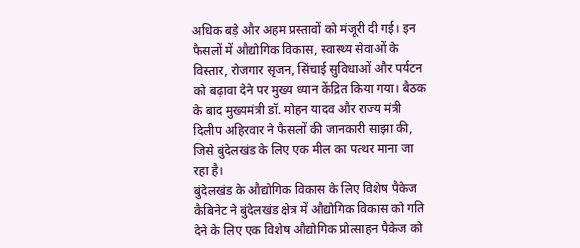अधिक बड़े और अहम प्रस्तावों को मंजूरी दी गई। इन फैसलों में औद्योगिक विकास, स्वास्थ्य सेवाओं के विस्तार, रोजगार सृजन, सिंचाई सुविधाओं और पर्यटन को बढ़ावा देने पर मुख्य ध्यान केंद्रित किया गया। बैठक के बाद मुख्यमंत्री डॉ. मोहन यादव और राज्य मंत्री दिलीप अहिरवार ने फैसलों की जानकारी साझा की, जिसे बुंदेलखंड के लिए एक मील का पत्थर माना जा रहा है।
बुंदेलखंड के औद्योगिक विकास के लिए विशेष पैकेज
कैबिनेट ने बुंदेलखंड क्षेत्र में औद्योगिक विकास को गति देने के लिए एक विशेष औद्योगिक प्रोत्साहन पैकेज को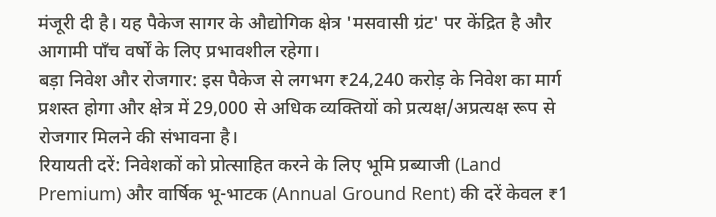मंजूरी दी है। यह पैकेज सागर के औद्योगिक क्षेत्र 'मसवासी ग्रंट' पर केंद्रित है और आगामी पाँच वर्षों के लिए प्रभावशील रहेगा।
बड़ा निवेश और रोजगार: इस पैकेज से लगभग ₹24,240 करोड़ के निवेश का मार्ग प्रशस्त होगा और क्षेत्र में 29,000 से अधिक व्यक्तियों को प्रत्यक्ष/अप्रत्यक्ष रूप से रोजगार मिलने की संभावना है।
रियायती दरें: निवेशकों को प्रोत्साहित करने के लिए भूमि प्रब्याजी (Land Premium) और वार्षिक भू-भाटक (Annual Ground Rent) की दरें केवल ₹1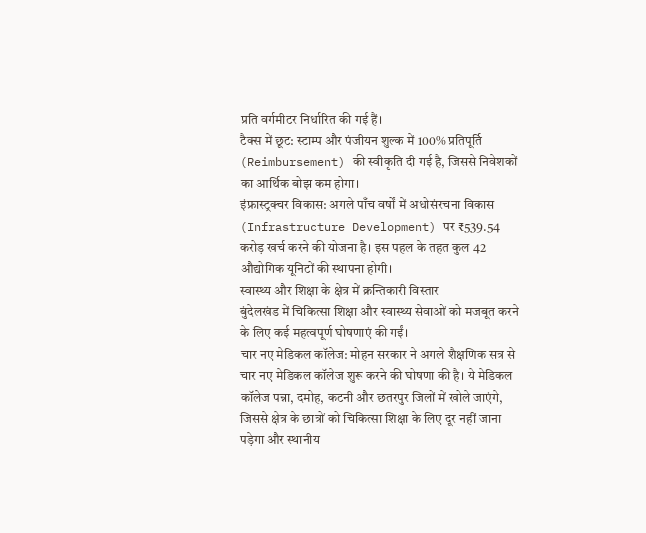प्रति वर्गमीटर निर्धारित की गई हैं।
टैक्स में छूट: स्टाम्प और पंजीयन शुल्क में 100% प्रतिपूर्ति (Reimbursement) की स्वीकृति दी गई है, जिससे निवेशकों का आर्थिक बोझ कम होगा।
इंफ्रास्ट्रक्चर विकास: अगले पाँच वर्षों में अधोसंरचना विकास (Infrastructure Development) पर ₹539.54 करोड़ खर्च करने की योजना है। इस पहल के तहत कुल 42 औद्योगिक यूनिटों की स्थापना होगी।
स्वास्थ्य और शिक्षा के क्षेत्र में क्रन्तिकारी विस्तार
बुंदेलखंड में चिकित्सा शिक्षा और स्वास्थ्य सेवाओं को मजबूत करने के लिए कई महत्वपूर्ण घोषणाएं की गईं।
चार नए मेडिकल कॉलेज: मोहन सरकार ने अगले शैक्षणिक सत्र से चार नए मेडिकल कॉलेज शुरू करने की घोषणा की है। ये मेडिकल कॉलेज पन्ना, दमोह, कटनी और छतरपुर जिलों में खोले जाएंगे, जिससे क्षेत्र के छात्रों को चिकित्सा शिक्षा के लिए दूर नहीं जाना पड़ेगा और स्थानीय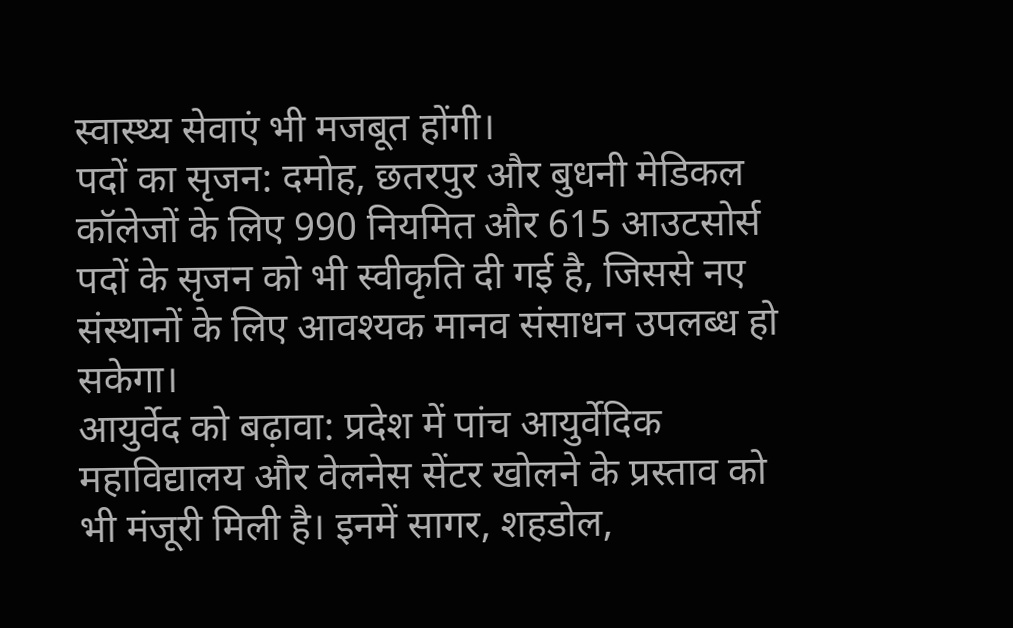स्वास्थ्य सेवाएं भी मजबूत होंगी।
पदों का सृजन: दमोह, छतरपुर और बुधनी मेडिकल कॉलेजों के लिए 990 नियमित और 615 आउटसोर्स पदों के सृजन को भी स्वीकृति दी गई है, जिससे नए संस्थानों के लिए आवश्यक मानव संसाधन उपलब्ध हो सकेगा।
आयुर्वेद को बढ़ावा: प्रदेश में पांच आयुर्वेदिक महाविद्यालय और वेलनेस सेंटर खोलने के प्रस्ताव को भी मंजूरी मिली है। इनमें सागर, शहडोल,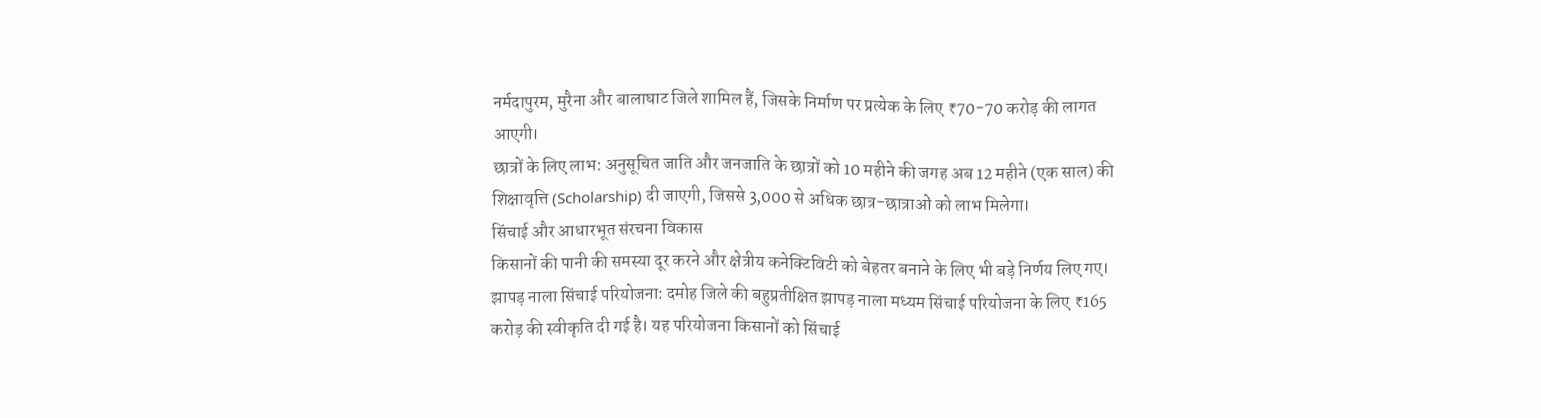नर्मदापुरम, मुरैना और बालाघाट जिले शामिल हैं, जिसके निर्माण पर प्रत्येक के लिए ₹70-70 करोड़ की लागत आएगी।
छात्रों के लिए लाभ: अनुसूचित जाति और जनजाति के छात्रों को 10 महीने की जगह अब 12 महीने (एक साल) की शिक्षावृत्ति (Scholarship) दी जाएगी, जिससे 3,000 से अधिक छात्र-छात्राओं को लाभ मिलेगा।
सिंचाई और आधारभूत संरचना विकास
किसानों की पानी की समस्या दूर करने और क्षेत्रीय कनेक्टिविटी को बेहतर बनाने के लिए भी बड़े निर्णय लिए गए।
झापड़ नाला सिंचाई परियोजना: दमोह जिले की बहुप्रतीक्षित झापड़ नाला मध्यम सिंचाई परियोजना के लिए ₹165 करोड़ की स्वीकृति दी गई है। यह परियोजना किसानों को सिंचाई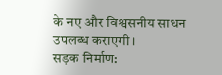के नए और विश्वसनीय साधन उपलब्ध कराएगी।
सड़क निर्माण: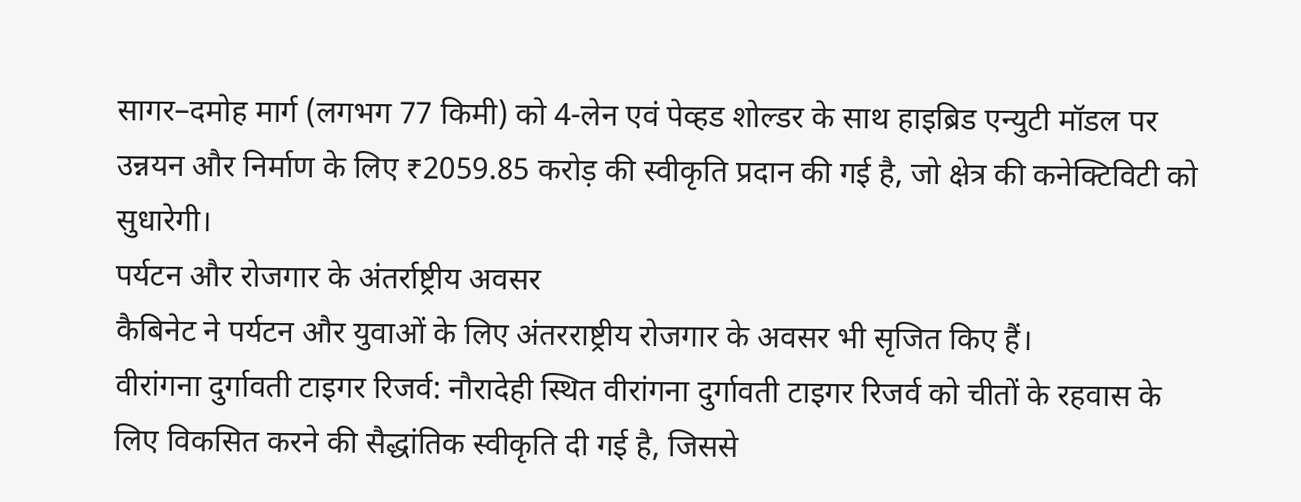सागर–दमोह मार्ग (लगभग 77 किमी) को 4-लेन एवं पेव्हड शोल्डर के साथ हाइब्रिड एन्युटी मॉडल पर उन्नयन और निर्माण के लिए ₹2059.85 करोड़ की स्वीकृति प्रदान की गई है, जो क्षेत्र की कनेक्टिविटी को सुधारेगी।
पर्यटन और रोजगार के अंतर्राष्ट्रीय अवसर
कैबिनेट ने पर्यटन और युवाओं के लिए अंतरराष्ट्रीय रोजगार के अवसर भी सृजित किए हैं।
वीरांगना दुर्गावती टाइगर रिजर्व: नौरादेही स्थित वीरांगना दुर्गावती टाइगर रिजर्व को चीतों के रहवास के लिए विकसित करने की सैद्धांतिक स्वीकृति दी गई है, जिससे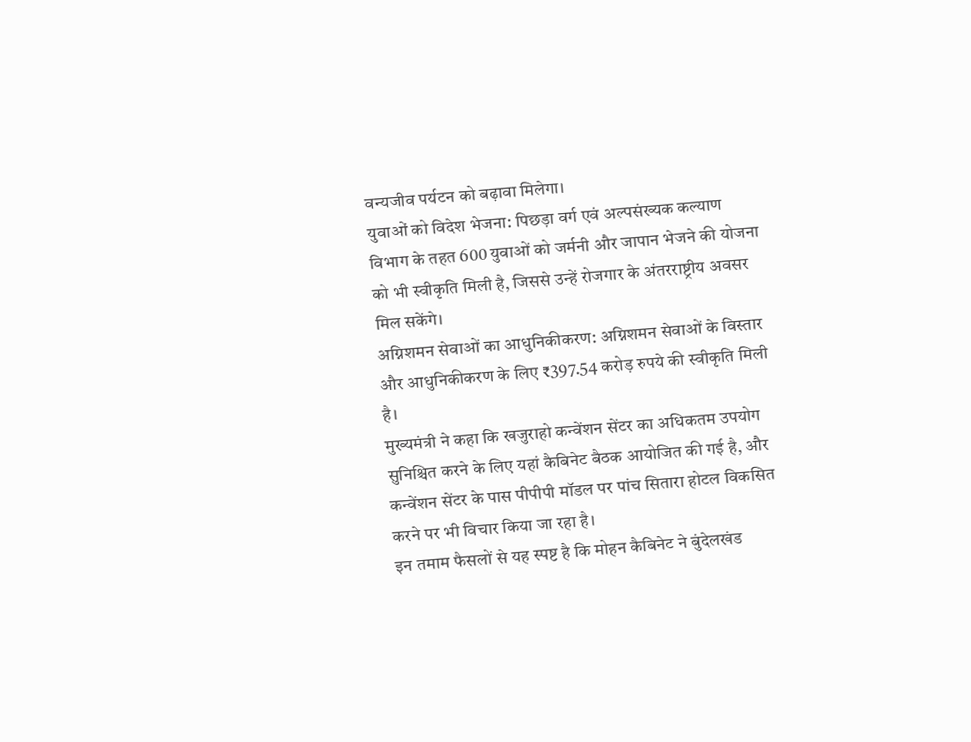वन्यजीव पर्यटन को बढ़ावा मिलेगा।
युवाओं को विदेश भेजना: पिछड़ा वर्ग एवं अल्पसंख्यक कल्याण विभाग के तहत 600 युवाओं को जर्मनी और जापान भेजने की योजना को भी स्वीकृति मिली है, जिससे उन्हें रोजगार के अंतरराष्ट्रीय अवसर मिल सकेंगे।
अग्निशमन सेवाओं का आधुनिकीकरण: अग्निशमन सेवाओं के विस्तार और आधुनिकीकरण के लिए ₹397.54 करोड़ रुपये की स्वीकृति मिली है।
मुख्यमंत्री ने कहा कि खजुराहो कन्वेंशन सेंटर का अधिकतम उपयोग सुनिश्चित करने के लिए यहां कैबिनेट बैठक आयोजित की गई है, और कन्वेंशन सेंटर के पास पीपीपी मॉडल पर पांच सितारा होटल विकसित करने पर भी विचार किया जा रहा है।
इन तमाम फैसलों से यह स्पष्ट है कि मोहन कैबिनेट ने बुंदेलखंड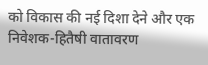को विकास की नई दिशा देने और एक निवेशक-हितैषी वातावरण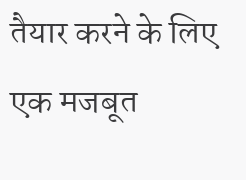तैयार करने के लिए एक मजबूत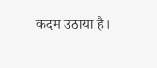कदम उठाया है।